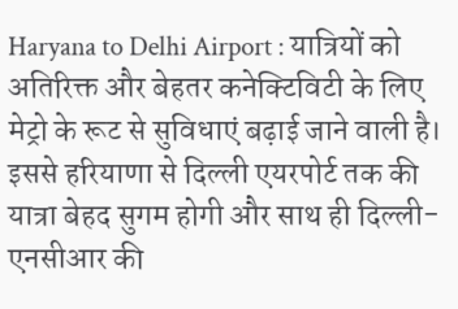Haryana to Delhi Airport : यात्रियों को अतिरिक्त और बेहतर कनेक्टिविटी के लिए मेट्रो के रूट से सुविधाएं बढ़ाई जाने वाली है। इससे हरियाणा से दिल्ली एयरपोर्ट तक की यात्रा बेहद सुगम होगी और साथ ही दिल्ली-एनसीआर की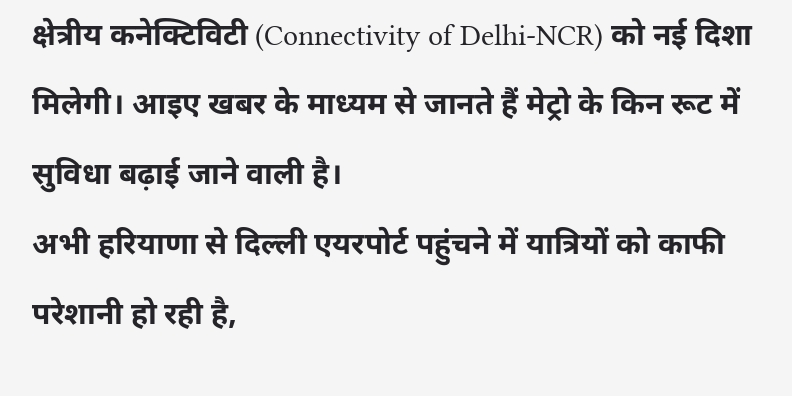क्षेत्रीय कनेक्टिविटी (Connectivity of Delhi-NCR) को नई दिशा मिलेगी। आइए खबर के माध्यम से जानते हैं मेट्रो के किन रूट में सुविधा बढ़ाई जाने वाली है।
अभी हरियाणा से दिल्ली एयरपोर्ट पहुंचने में यात्रियों को काफी परेशानी हो रही है,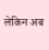लेकिन अब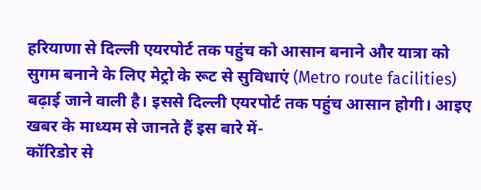हरियाणा से दिल्ली एयरपोर्ट तक पहुंच को आसान बनाने और यात्रा को सुगम बनाने के लिए मेट्रो के रूट से सुविधाएं (Metro route facilities) बढ़ाई जाने वाली है। इससे दिल्ली एयरपोर्ट तक पहुंच आसान होगी। आइए खबर के माध्यम से जानते हैं इस बारे में-
कॉरिडोर से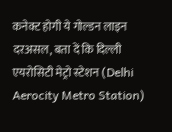कनेक्ट होगी ये गोल्डन लाइन
दरअसल, बता दें कि दिल्ली एयरोसिटी मेट्रो स्टेशन (Delhi Aerocity Metro Station)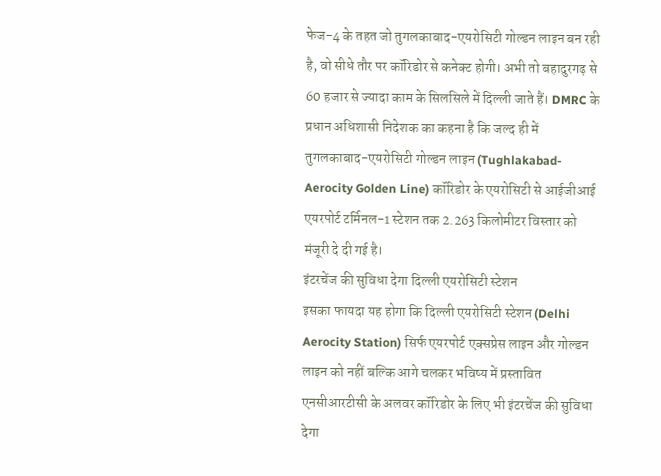फेज-4 के तहत जो तुगलकाबाद-एयरोसिटी गोल्डन लाइन बन रही है, वो सीधे तौर पर कॉरिडोर से कनेक्ट होगी। अभी तो बहादुरगढ़ से 60 हजार से ज्यादा काम के सिलसिले में दिल्ली जाते हैं। DMRC के प्रधान अधिशासी निदेशक का कहना है कि जल्द ही में तुगलकाबाद-एयरोसिटी गोल्डन लाइन (Tughlakabad-Aerocity Golden Line) कॉरिडोर के एयरोसिटी से आईजीआई एयरपोर्ट टर्मिनल-1 स्टेशन तक 2.263 किलोमीटर विस्तार को मंजूरी दे दी गई है।
इंटरचेंज की सुविधा देगा दिल्ली एयरोसिटी स्टेशन
इसका फायदा यह होगा कि दिल्ली एयरोसिटी स्टेशन (Delhi Aerocity Station) सिर्फ एयरपोर्ट एक्सप्रेस लाइन और गोल्डन लाइन को नहीं बल्कि आगे चलकर भविष्य में प्रस्तावित एनसीआरटीसी के अलवर कॉरिडोर के लिए भी इंटरचेंज की सुविधा देगा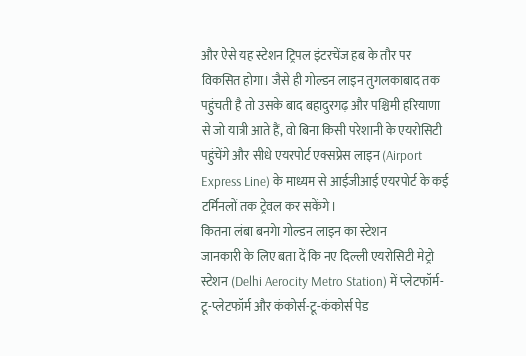और ऐसे यह स्टेशन ट्रिपल इंटरचेंज हब के तौर पर विकसित होगा। जैसे ही गोल्डन लाइन तुगलकाबाद तक पहुंचती है तो उसके बाद बहादुरगढ़ और पश्चिमी हरियाणा से जो यात्री आते हैं, वो बिना किसी परेशानी के एयरोसिटी पहुंचेंगे और सीधे एयरपोर्ट एक्सप्रेस लाइन (Airport Express Line) के माध्यम से आईजीआई एयरपोर्ट के कई टर्मिनलों तक ट्रेवल कर सकेंगे।
कितना लंबा बनगेा गोल्डन लाइन का स्टेशन
जानकारी के लिए बता दें कि नए दिल्ली एयरोसिटी मेट्रो स्टेशन (Delhi Aerocity Metro Station) में प्लेटफॉर्म-टू-प्लेटफॉर्म और कंकोर्स-टू-कंकोर्स पेड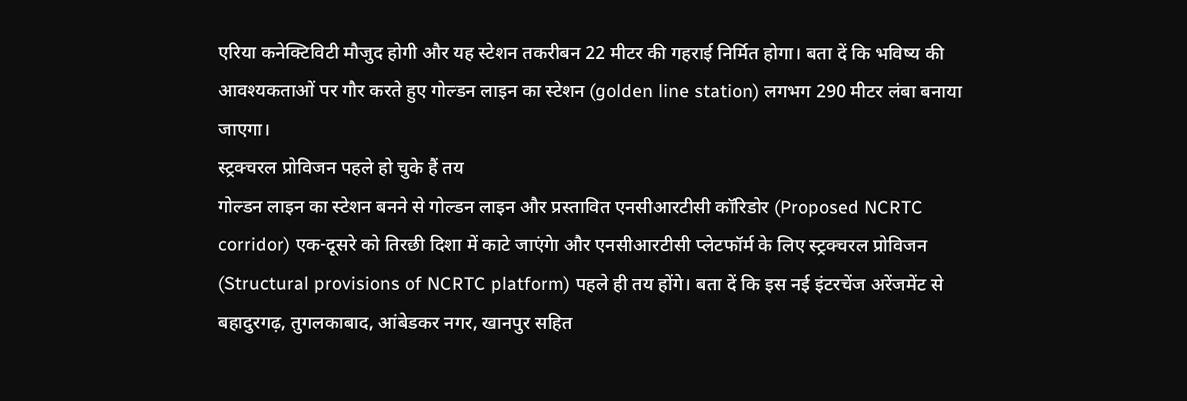एरिया कनेक्टिविटी मौजुद होगी और यह स्टेशन तकरीबन 22 मीटर की गहराई निर्मित होगा। बता दें कि भविष्य की आवश्यकताओं पर गौर करते हुए गोल्डन लाइन का स्टेशन (golden line station) लगभग 290 मीटर लंबा बनाया जाएगा।
स्ट्रक्चरल प्रोविजन पहले हो चुके हैं तय
गोल्डन लाइन का स्टेशन बनने से गोल्डन लाइन और प्रस्तावित एनसीआरटीसी कॉरिडोर (Proposed NCRTC corridor) एक-दूसरे को तिरछी दिशा में काटे जाएंगेा और एनसीआरटीसी प्लेटफॉर्म के लिए स्ट्रक्चरल प्रोविजन (Structural provisions of NCRTC platform) पहले ही तय होंगे। बता दें कि इस नई इंटरचेंज अरेंजमेंट से बहादुरगढ़, तुगलकाबाद, आंबेडकर नगर, खानपुर सहित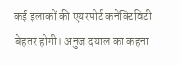कई इलाकों की एयरपोर्ट कनेक्टिविटी बेहतर होगी। अनुज दयाल का कहना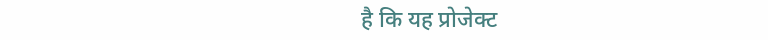है कि यह प्रोजेक्ट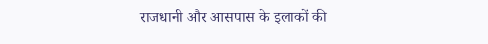राजधानी और आसपास के इलाकों की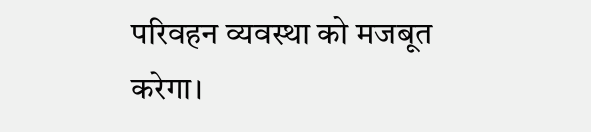परिवहन व्यवस्था को मजबूत करेगा।